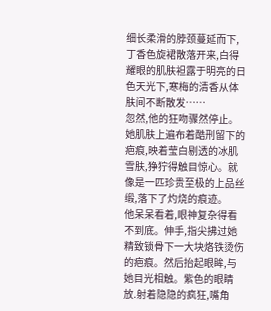细长柔滑的脖颈蔓延而下,丁香色旋裙散落开来,白得耀眼的肌肤袒露于明亮的日色天光下,寒梅的清香从体肤间不断散发……
忽然,他的狂吻骤然停止。
她肌肤上遍布着酷刑留下的疤痕,映着莹白剔透的冰肌雪肤,狰狞得触目惊心。就像是一匹珍贵至极的上品丝缎,落下了灼烧的痕迹。
他呆呆看着,眼神复杂得看不到底。伸手,指尖拂过她精致锁骨下一大块烙铁烫伤的疤痕。然后抬起眼眸,与她目光相触。紫色的眼睛放.射着隐隐的疯狂,嘴角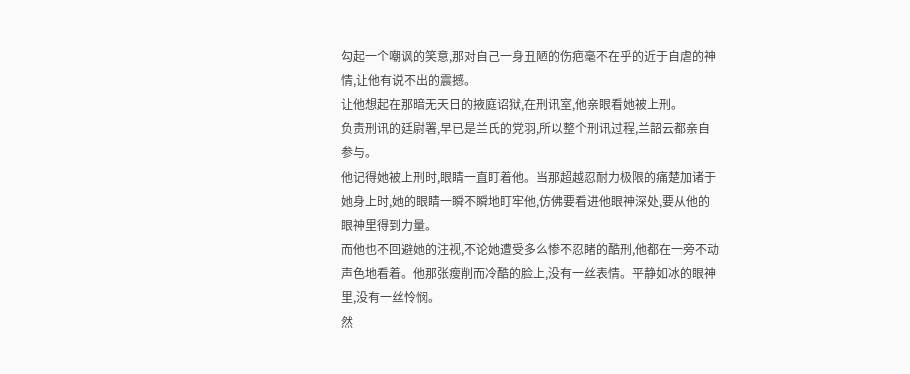勾起一个嘲讽的笑意,那对自己一身丑陋的伤疤毫不在乎的近于自虐的神情,让他有说不出的震撼。
让他想起在那暗无天日的掖庭诏狱,在刑讯室,他亲眼看她被上刑。
负责刑讯的廷尉署,早已是兰氏的党羽,所以整个刑讯过程,兰韶云都亲自参与。
他记得她被上刑时,眼睛一直盯着他。当那超越忍耐力极限的痛楚加诸于她身上时,她的眼睛一瞬不瞬地盯牢他,仿佛要看进他眼神深处,要从他的眼神里得到力量。
而他也不回避她的注视,不论她遭受多么惨不忍睹的酷刑,他都在一旁不动声色地看着。他那张瘦削而冷酷的脸上,没有一丝表情。平静如冰的眼神里,没有一丝怜悯。
然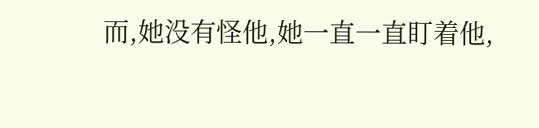而,她没有怪他,她一直一直盯着他,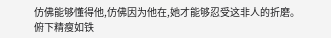仿佛能够懂得他,仿佛因为他在,她才能够忍受这非人的折磨。
俯下精瘦如铁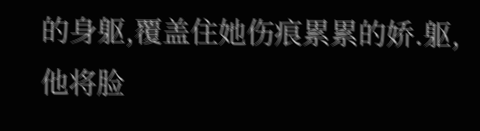的身躯,覆盖住她伤痕累累的娇.躯,他将脸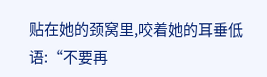贴在她的颈窝里,咬着她的耳垂低语:“不要再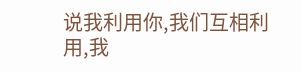说我利用你,我们互相利用,我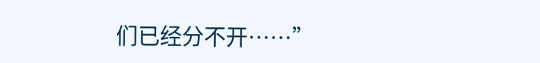们已经分不开……”